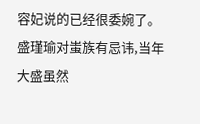容妃说的已经很委婉了。
盛瑾瑜对蚩族有忌讳,当年大盛虽然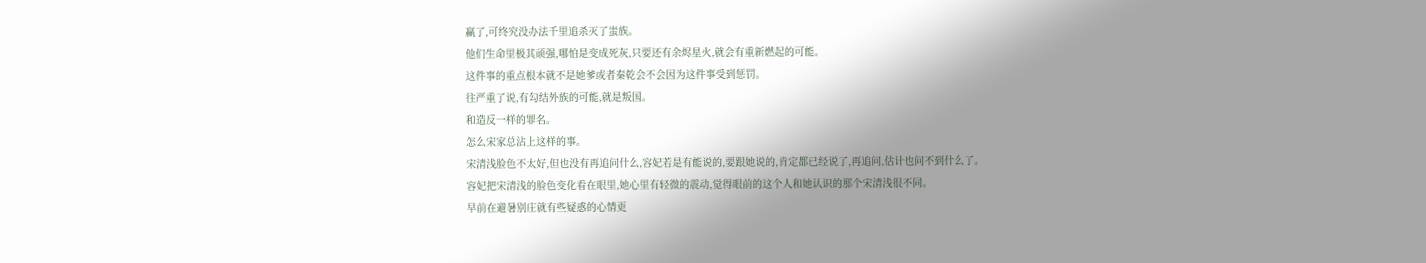赢了,可终究没办法千里追杀灭了蚩族。
他们生命里极其顽强,哪怕是变成死灰,只要还有余烬星火,就会有重新燃起的可能。
这件事的重点根本就不是她爹或者秦乾会不会因为这件事受到惩罚。
往严重了说,有勾结外族的可能,就是叛国。
和造反一样的罪名。
怎么宋家总沾上这样的事。
宋清浅脸色不太好,但也没有再追问什么,容妃若是有能说的,要跟她说的,肯定都已经说了,再追问,估计也问不到什么了。
容妃把宋清浅的脸色变化看在眼里,她心里有轻微的震动,觉得眼前的这个人和她认识的那个宋清浅很不同。
早前在避暑别庄就有些疑惑的心情更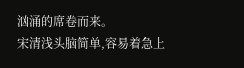汹涌的席卷而来。
宋清浅头脑简单,容易着急上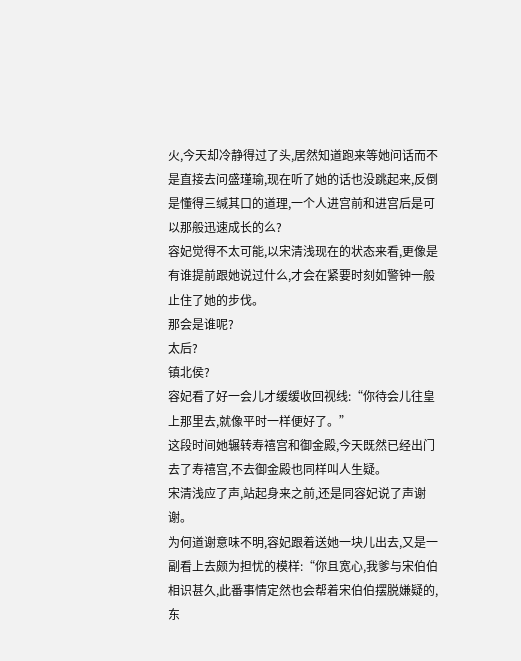火,今天却冷静得过了头,居然知道跑来等她问话而不是直接去问盛瑾瑜,现在听了她的话也没跳起来,反倒是懂得三缄其口的道理,一个人进宫前和进宫后是可以那般迅速成长的么?
容妃觉得不太可能,以宋清浅现在的状态来看,更像是有谁提前跟她说过什么,才会在紧要时刻如警钟一般止住了她的步伐。
那会是谁呢?
太后?
镇北侯?
容妃看了好一会儿才缓缓收回视线:“你待会儿往皇上那里去,就像平时一样便好了。”
这段时间她辗转寿禧宫和御金殿,今天既然已经出门去了寿禧宫,不去御金殿也同样叫人生疑。
宋清浅应了声,站起身来之前,还是同容妃说了声谢谢。
为何道谢意味不明,容妃跟着送她一块儿出去,又是一副看上去颇为担忧的模样:“你且宽心,我爹与宋伯伯相识甚久,此番事情定然也会帮着宋伯伯摆脱嫌疑的,东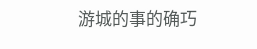游城的事的确巧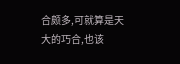合颇多,可就算是天大的巧合,也该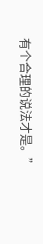有个合理的说法才是。”